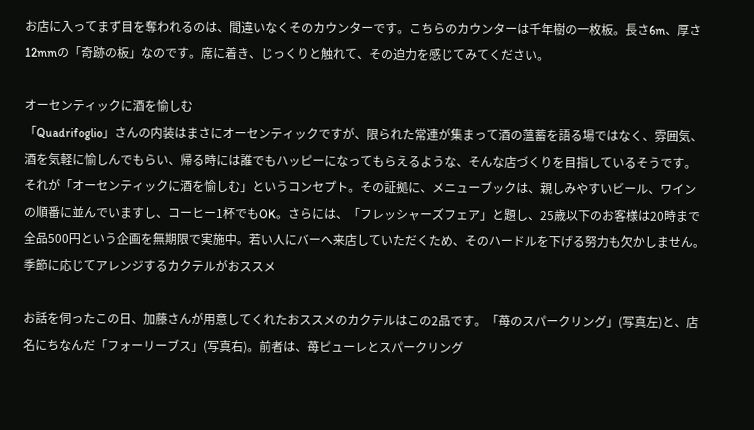お店に入ってまず目を奪われるのは、間違いなくそのカウンターです。こちらのカウンターは千年樹の一枚板。長さ6m、厚さ12mmの「奇跡の板」なのです。席に着き、じっくりと触れて、その迫力を感じてみてください。

オーセンティックに酒を愉しむ
「Quadrifoglio」さんの内装はまさにオーセンティックですが、限られた常連が集まって酒の薀蓄を語る場ではなく、雰囲気、酒を気軽に愉しんでもらい、帰る時には誰でもハッピーになってもらえるような、そんな店づくりを目指しているそうです。それが「オーセンティックに酒を愉しむ」というコンセプト。その証拠に、メニューブックは、親しみやすいビール、ワインの順番に並んでいますし、コーヒー1杯でもOK。さらには、「フレッシャーズフェア」と題し、25歳以下のお客様は20時まで全品500円という企画を無期限で実施中。若い人にバーへ来店していただくため、そのハードルを下げる努力も欠かしません。
季節に応じてアレンジするカクテルがおススメ

お話を伺ったこの日、加藤さんが用意してくれたおススメのカクテルはこの2品です。「苺のスパークリング」(写真左)と、店名にちなんだ「フォーリーブス」(写真右)。前者は、苺ピューレとスパークリング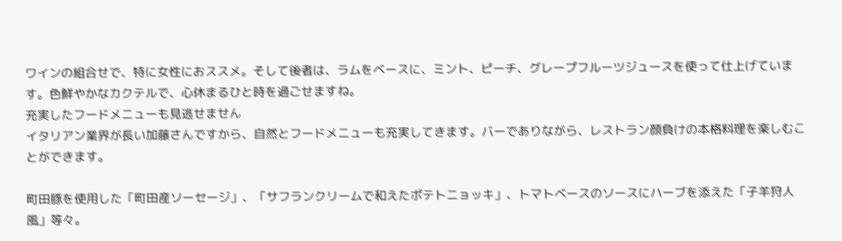ワインの組合せで、特に女性におススメ。そして後者は、ラムをベースに、ミント、ピーチ、グレープフルーツジュースを使って仕上げています。色鮮やかなカクテルで、心休まるひと時を過ごせますね。
充実したフードメニューも見逃せません
イタリアン業界が長い加藤さんですから、自然とフードメニューも充実してきます。バーでありながら、レストラン顔負けの本格料理を楽しむことができます。

町田豚を使用した「町田産ソーセージ」、「サフランクリームで和えたポテトニョッキ」、トマトベースのソースにハーブを添えた「子羊狩人風」等々。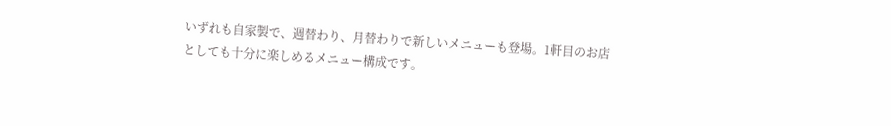いずれも自家製で、週替わり、月替わりで新しいメニューも登場。1軒目のお店としても十分に楽しめるメニュー構成です。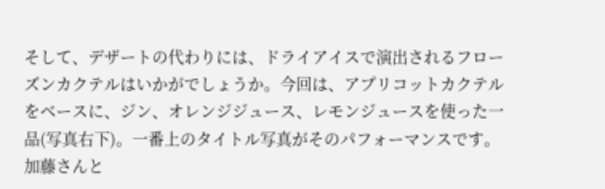そして、デザートの代わりには、ドライアイスで演出されるフローズンカクテルはいかがでしょうか。今回は、アプリコットカクテルをベースに、ジン、オレンジジュース、レモンジュースを使った一品(写真右下)。一番上のタイトル写真がそのパフォーマンスです。
加藤さんと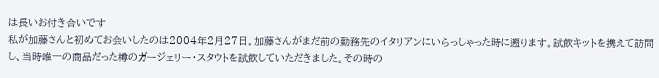は長いお付き合いです
私が加藤さんと初めてお会いしたのは2004年2月27日。加藤さんがまだ前の勤務先のイタリアンにいらっしゃった時に遡ります。試飲キットを携えて訪問し、当時唯一の商品だった樽のガージェリー・スタウトを試飲していただきました。その時の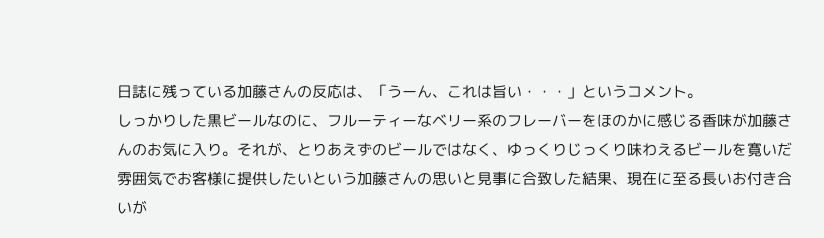日誌に残っている加藤さんの反応は、「うーん、これは旨い・・・」というコメント。
しっかりした黒ビールなのに、フルーティーなベリー系のフレーバーをほのかに感じる香味が加藤さんのお気に入り。それが、とりあえずのビールではなく、ゆっくりじっくり味わえるビールを寛いだ雰囲気でお客様に提供したいという加藤さんの思いと見事に合致した結果、現在に至る長いお付き合いが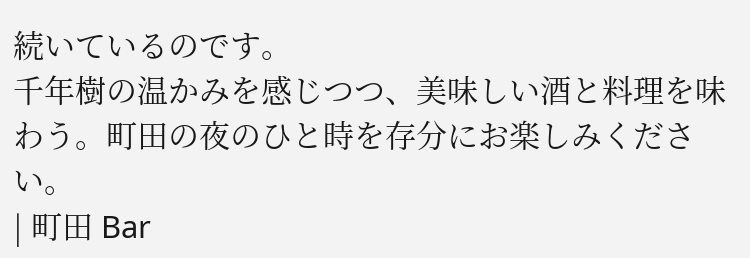続いているのです。
千年樹の温かみを感じつつ、美味しい酒と料理を味わう。町田の夜のひと時を存分にお楽しみください。
| 町田 Bar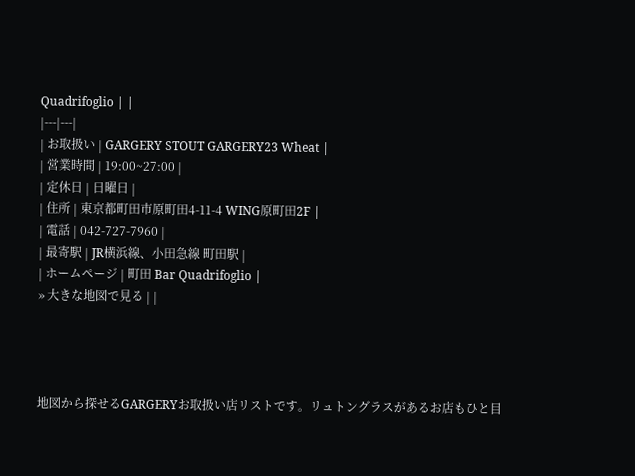Quadrifoglio | |
|---|---|
| お取扱い | GARGERY STOUT GARGERY23 Wheat |
| 営業時間 | 19:00~27:00 |
| 定休日 | 日曜日 |
| 住所 | 東京都町田市原町田4-11-4 WING原町田2F |
| 電話 | 042-727-7960 |
| 最寄駅 | JR横浜線、小田急線 町田駅 |
| ホームページ | 町田 Bar Quadrifoglio |
» 大きな地図で見る | |




地図から探せるGARGERYお取扱い店リストです。リュトングラスがあるお店もひと目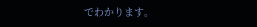でわかります。